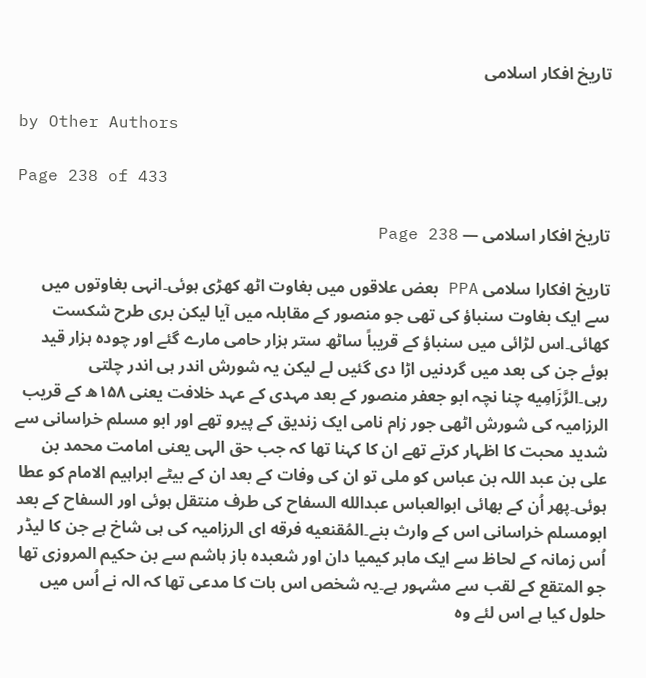تاریخ افکار اسلامی

by Other Authors

Page 238 of 433

تاریخ افکار اسلامی — Page 238

تاریخ افکارا سلامی PPA بعض علاقوں میں بغاوت اٹھ کھڑی ہوئی۔انہی بغاوتوں میں سے ایک بغاوت سنباؤ کی تھی جو منصور کے مقابلہ میں آیا لیکن بری طرح شکست کھائی۔اس لڑائی میں سنباؤ کے قریباً ساٹھ ستر ہزار حامی مارے گئے اور چودہ ہزار قید ہوئے جن کی بعد میں گردنیں اڑا دی گئیں لے لیکن یہ شورش اندر ہی اندر چلتی رہی۔الرَّزَامِيه چنا نچہ ابو جعفر منصور کے بعد مہدی کے عہد خلافت یعنی ۱۵۸ھ کے قریب الرزامیہ کی شورش اٹھی جور زام نامی ایک زندیق کے پیرو تھے اور ابو مسلم خراسانی سے شدید محبت کا اظہار کرتے تھے ان کا کہنا تھا کہ جب حق الہی یعنی امامت محمد بن علی بن عبد اللہ بن عباس کو ملی تو ان کی وفات کے بعد ان کے بیٹے ابراہیم الامام کو عطا ہوئی۔پھر اُن کے بھائی ابوالعباس عبدالله السفاح کی طرف منتقل ہوئی اور السفاح کے بعد ابومسلم خراسانی اس کے وارث بنے۔المُقنعیه فرقه ای الرزامیہ کی ہی شاخ ہے جن کا لیڈر اُس زمانہ کے لحاظ سے ایک ماہر کیمیا دان اور شعبدہ باز ہاشم سے بن حکیم المروزی تھا جو المتقع کے لقب سے مشہور ہے۔یہ شخص اس بات کا مدعی تھا کہ الہ نے اُس میں حلول کیا ہے اس لئے وہ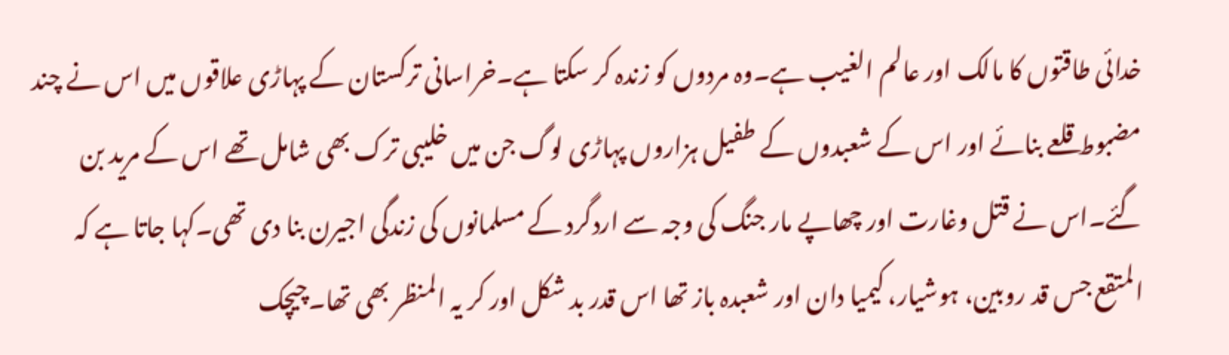خدائی طاقتوں کا مالک اور عالم الغیب ہے۔وہ مردوں کو زندہ کر سکتا ہے۔خراسانی ترکستان کے پہاڑی علاقوں میں اس نے چند مضبوط قلعے بنائے اور اس کے شعبدوں کے طفیل ہزاروں پہاڑی لوگ جن میں خلیبی ترک بھی شامل تھے اس کے مرید بن گئے۔اس نے قتل وغارت اور چھاپے مار جنگ کی وجہ سے اردگرد کے مسلمانوں کی زندگی اجیرن بنا دی تھی۔کہا جاتا ہے کہ المتقع جس قد روبین، ہوشیار، کیمیا دان اور شعبدہ باز تھا اس قدر بد شکل اور کر یہ المنظر بھی تھا۔چیچک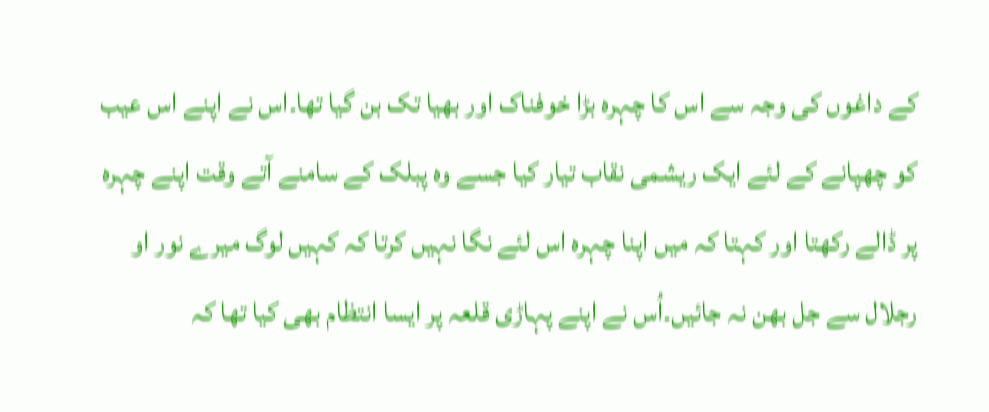کے داغوں کی وجہ سے اس کا چہرہ بڑا خوفناک اور بھیا تک بن گیا تھا۔اس نے اپنے اس عیب کو چھپانے کے لئے ایک ریشمی نقاب تیار کیا جسے وہ پبلک کے سامنے آتے وقت اپنے چہرہ پر ڈالے رکھتا اور کہتا کہ میں اپنا چہرہ اس لئے نگا نہیں کرتا کہ کہیں لوگ میرے نور او رجلال سے جل بھن نہ جائیں۔اُس نے اپنے پہاڑی قلعہ پر ایسا انتظام بھی کیا تھا کہ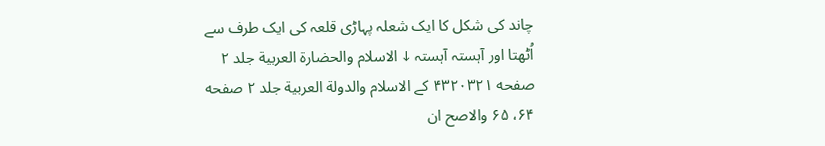چاند کی شکل کا ایک شعلہ پہاڑی قلعہ کی ایک طرف سے اُٹھتا اور آہستہ آہستہ ↓ الاسلام والحضارة العربية جلد ۲ صفحه ۴۳۲۰۳۲۱ کے الاسلام والدولة العربية جلد ۲ صفحه ۶۴، ۶۵ والاصح ان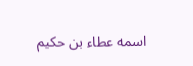اسمه عطاء بن حكيم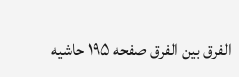الفرق بين الفرق صفحه ۱۹۵ حاشیه